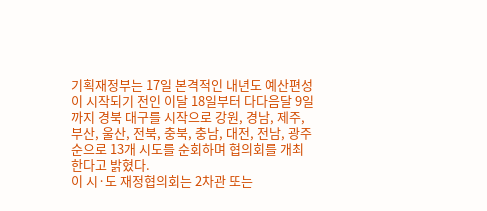기획재정부는 17일 본격적인 내년도 예산편성이 시작되기 전인 이달 18일부터 다다음달 9일까지 경북 대구를 시작으로 강원, 경남, 제주, 부산, 울산, 전북, 충북, 충남, 대전, 전남, 광주 순으로 13개 시도를 순회하며 협의회를 개최한다고 밝혔다.
이 시·도 재정협의회는 2차관 또는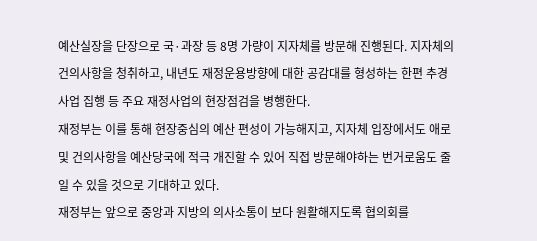예산실장을 단장으로 국·과장 등 8명 가량이 지자체를 방문해 진행된다. 지자체의 건의사항을 청취하고, 내년도 재정운용방향에 대한 공감대를 형성하는 한편 추경사업 집행 등 주요 재정사업의 현장점검을 병행한다.
재정부는 이를 통해 현장중심의 예산 편성이 가능해지고, 지자체 입장에서도 애로 및 건의사항을 예산당국에 적극 개진할 수 있어 직접 방문해야하는 번거로움도 줄일 수 있을 것으로 기대하고 있다.
재정부는 앞으로 중앙과 지방의 의사소통이 보다 원활해지도록 협의회를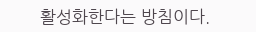활성화한다는 방침이다.